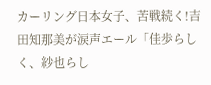カーリング日本女子、苦戦続く!吉田知那美が涙声エール「佳歩らしく、紗也らし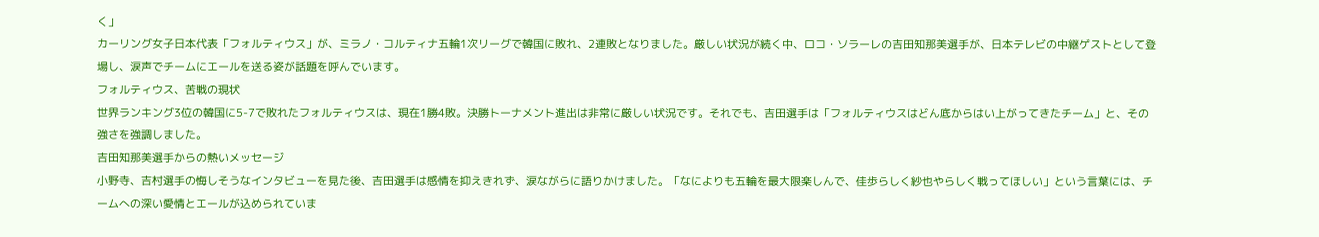く」
カーリング女子日本代表「フォルティウス」が、ミラノ・コルティナ五輪1次リーグで韓国に敗れ、2連敗となりました。厳しい状況が続く中、ロコ・ソラーレの吉田知那美選手が、日本テレビの中継ゲストとして登場し、涙声でチームにエールを送る姿が話題を呼んでいます。
フォルティウス、苦戦の現状
世界ランキング3位の韓国に5-7で敗れたフォルティウスは、現在1勝4敗。決勝トーナメント進出は非常に厳しい状況です。それでも、吉田選手は「フォルティウスはどん底からはい上がってきたチーム」と、その強さを強調しました。
吉田知那美選手からの熱いメッセージ
小野寺、吉村選手の悔しそうなインタビューを見た後、吉田選手は感情を抑えきれず、涙ながらに語りかけました。「なによりも五輪を最大限楽しんで、佳歩らしく紗也やらしく戦ってほしい」という言葉には、チームへの深い愛情とエールが込められていま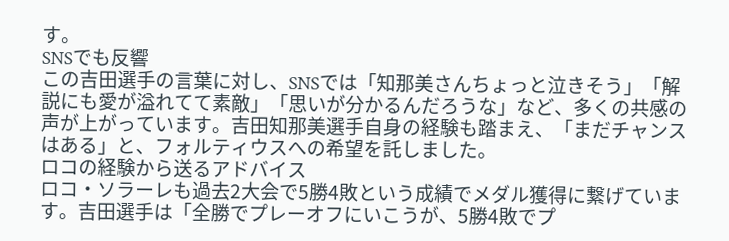す。
SNSでも反響
この吉田選手の言葉に対し、SNSでは「知那美さんちょっと泣きそう」「解説にも愛が溢れてて素敵」「思いが分かるんだろうな」など、多くの共感の声が上がっています。吉田知那美選手自身の経験も踏まえ、「まだチャンスはある」と、フォルティウスへの希望を託しました。
ロコの経験から送るアドバイス
ロコ・ソラーレも過去2大会で5勝4敗という成績でメダル獲得に繋げています。吉田選手は「全勝でプレーオフにいこうが、5勝4敗でプ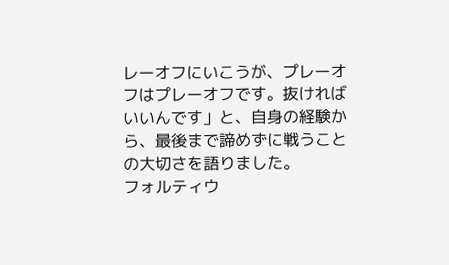レーオフにいこうが、プレーオフはプレーオフです。抜ければいいんです」と、自身の経験から、最後まで諦めずに戦うことの大切さを語りました。
フォルティウ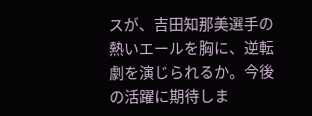スが、吉田知那美選手の熱いエールを胸に、逆転劇を演じられるか。今後の活躍に期待しま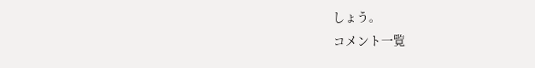しょう。
コメント一覧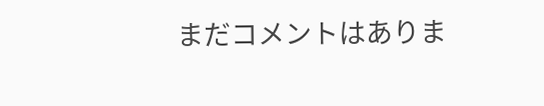まだコメントはありま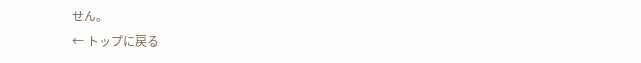せん。
← トップに戻る